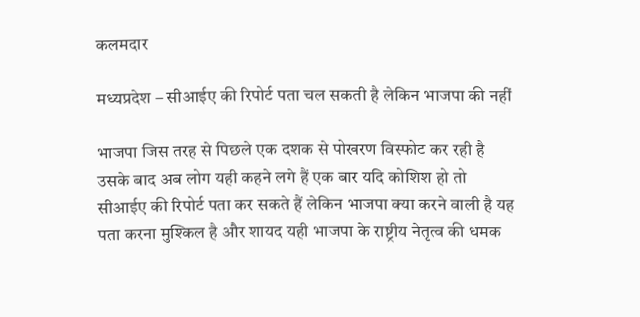कलमदार

मध्यप्रदेश – सीआईए की रिपोर्ट पता चल सकती है लेकिन भाजपा की नहीं

भाजपा जिस तरह से पिछले एक दशक से पोखरण विस्फोट कर रही है उसके बाद अब लोग यही कहने लगे हैं एक बार यदि कोशिश हो तो सीआईए की रिपोर्ट पता कर सकते हैं लेकिन भाजपा क्या करने वाली है यह पता करना मुश्किल है और शायद यही भाजपा के राष्ट्रीय नेतृत्व की धमक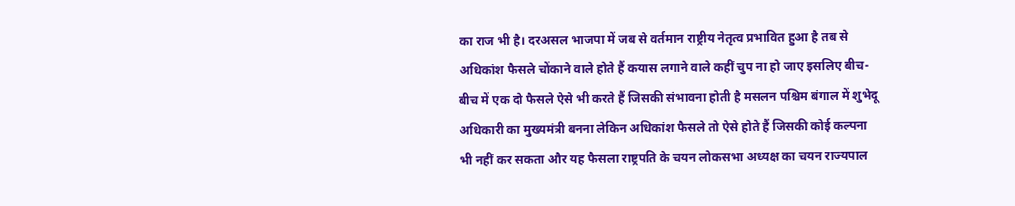का राज भी है। दरअसल भाजपा में जब से वर्तमान राष्ट्रीय नेतृत्व प्रभावित हुआ है तब से अधिकांश फैसले चोंकाने वाले होते हैं कयास लगाने वाले कहीं चुप ना हो जाए इसलिए बीच-बीच में एक दो फैसले ऐसे भी करते हैं जिसकी संभावना होती है मसलन पश्चिम बंगाल में शुभेदू अधिकारी का मुख्यमंत्री बनना लेकिन अधिकांश फैसले तो ऐसे होते हैं जिसकी कोई कल्पना भी नहीं कर सकता और यह फैसला राष्ट्रपति के चयन लोकसभा अध्यक्ष का चयन राज्यपाल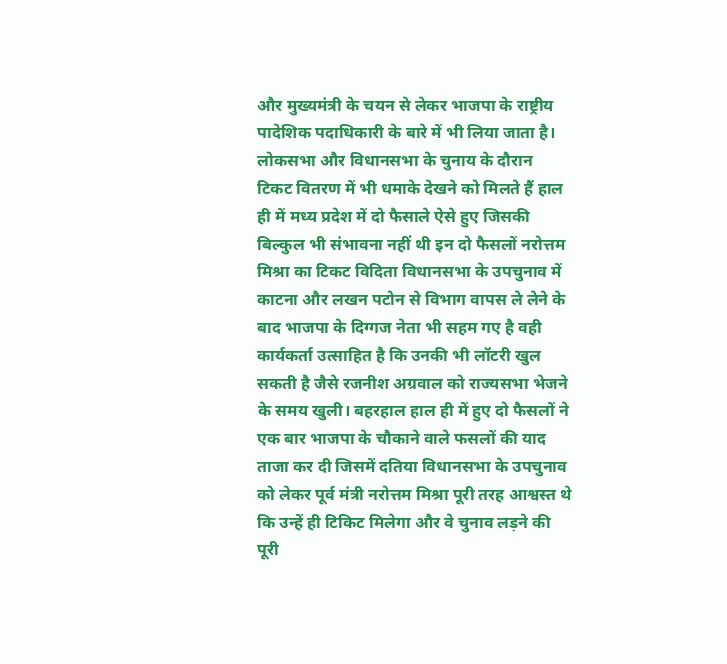और मुख्यमंत्री के चयन से लेकर भाजपा के राष्ट्रीय पादेशिक पदाधिकारी के बारे में भी लिया जाता है।
लोकसभा और विधानसभा के चुनाय के दौरान टिकट वितरण में भी धमाके देखने को मिलते हैं हाल ही में मध्य प्रदेश में दो फैसाले ऐसे हुए जिसकी बिल्कुल भी संभावना नहीं थी इन दो फैसलों नरोत्तम मिश्रा का टिकट विदिता विधानसभा के उपचुनाव में काटना और लखन पटोन से विभाग वापस ले लेने के बाद भाजपा के दिग्गज नेता भी सहम गए है वही कार्यकर्ता उत्साहित है कि उनकी भी लॉटरी खुल सकती है जैसे रजनीश अग्रवाल को राज्यसभा भेजने के समय खुली। बहरहाल हाल ही में हुए दो फैसलों ने एक बार भाजपा के चौकाने वाले फसलों की याद ताजा कर दी जिसमें दतिया विधानसभा के उपचुनाव को लेकर पूर्व मंत्री नरोत्तम मिश्रा पूरी तरह आश्वस्त थे कि उन्हें ही टिकिट मिलेगा और वे चुनाव लड़ने की पूरी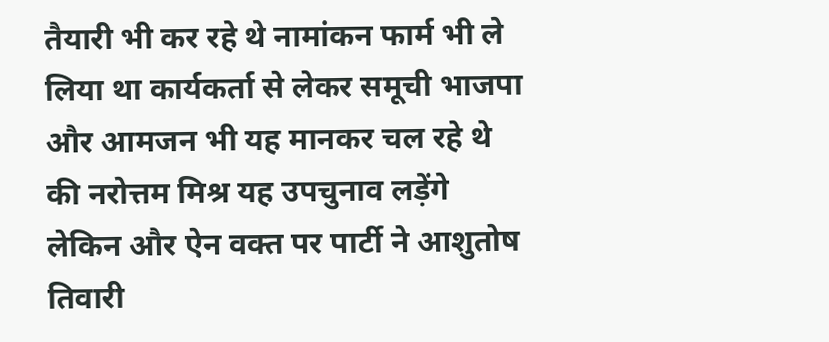तैयारी भी कर रहे थे नामांकन फार्म भी ले लिया था कार्यकर्ता से लेकर समूची भाजपा और आमजन भी यह मानकर चल रहे थे की नरोत्तम मिश्र यह उपचुनाव लड़ेंगे लेकिन और ऐन वक्त पर पार्टी ने आशुतोष तिवारी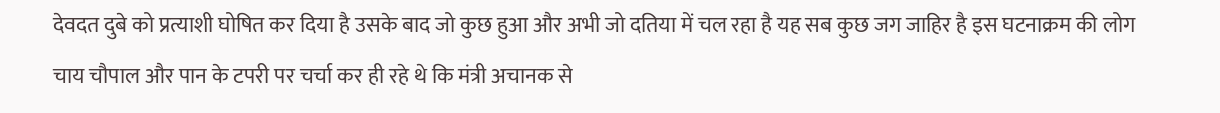देवदत दुबे को प्रत्याशी घोषित कर दिया है उसके बाद जो कुछ हुआ और अभी जो दतिया में चल रहा है यह सब कुछ जग जाहिर है इस घटनाक्रम की लोग चाय चौपाल और पान के टपरी पर चर्चा कर ही रहे थे कि मंत्री अचानक से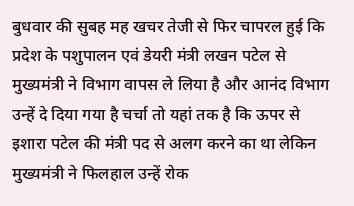बुधवार की सुबह मह खचर तेजी से फिर चापरल हुई कि प्रदेश के पशुपालन एवं डेयरी मंत्री लखन पटेल से मुख्यमंत्री ने विभाग वापस ले लिया है और आनंद विभाग उन्हें दे दिया गया है चर्चा तो यहां तक है कि ऊपर से इशारा पटेल की मंत्री पद से अलग करने का था लेकिन मुख्यमंत्री ने फिलहाल उन्हें रोक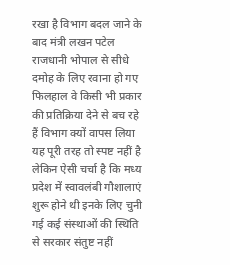रखा है विभाग बदल जाने के बाद मंत्री लखन पटेल राजधानी भोपाल से सीधे दमोह के लिए रवाना हो गए फिलहाल वे किसी भी प्रकार की प्रतिक्रिया देने से बच रहे हैं विभाग क्यों वापस लिया यह पूरी तरह तो स्पष्ट नहीं है लेकिन ऐसी चर्चा है कि मध्य प्रदेश में स्वावलंबी गौशालाएं शुरू होने थी इनके लिए चुनी गई कई संस्थाओं की स्थिति से सरकार संतुष्ट नहीं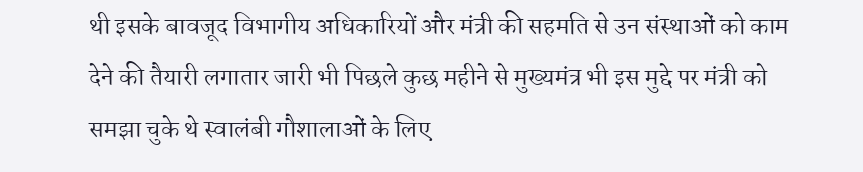थी इसके बावजूद विभागीय अधिकारियों और मंत्री की सहमति से उन संस्थाओं को काम देने की तैयारी लगातार जारी भी पिछले कुछ महीने से मुख्यमंत्र भी इस मुद्दे पर मंत्री को समझा चुके थे स्वालंबी गौशालाओं के लिए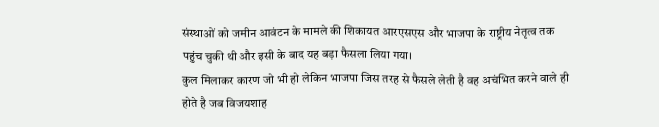संस्थाओं को जमीन आवंटन के मामले की शिकायत आरएसएस और भाजपा के राष्ट्रीय नेतृत्व तक पहुंच चुकी थी और इसी के बाद यह बड़ा फैसला लिया गया।
कुल मिलाकर कारण जो भी हो लेकिन भाजपा जिस तरह से फैसले लेती है वह अचंभित करने वाले ही होते है जब विजयशाह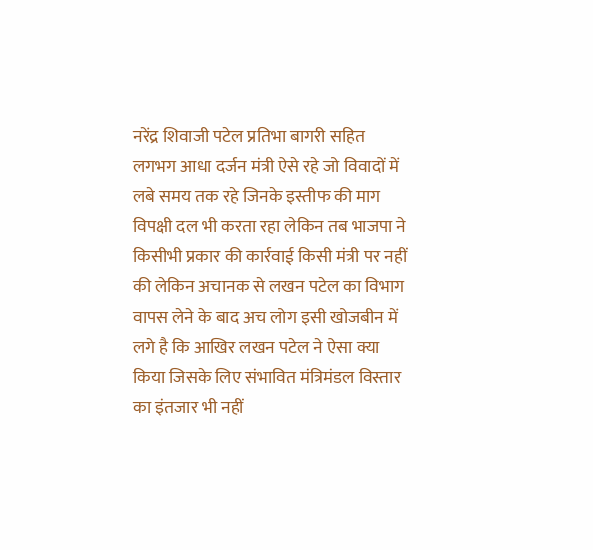नरेंद्र शिवाजी पटेल प्रतिभा बागरी सहित लगभग आधा दर्जन मंत्री ऐसे रहे जो विवादों में लबे समय तक रहे जिनके इस्तीफ की माग विपक्षी दल भी करता रहा लेकिन तब भाजपा ने किसीभी प्रकार की कार्रवाई किसी मंत्री पर नहीं की लेकिन अचानक से लखन पटेल का विभाग वापस लेने के बाद अच लोग इसी खोजबीन में लगे है कि आखिर लखन पटेल ने ऐसा क्या किया जिसके लिए संभावित मंत्रिमंडल विस्तार का इंतजार भी नहीं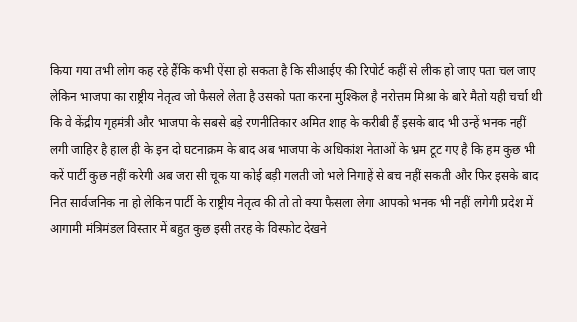किया गया तभी लोग कह रहे हैंकि कभी ऐंसा हो सकता है कि सीआईए की रिपोर्ट कहीं से लीक हो जाए पता चल जाए लेकिन भाजपा का राष्ट्रीय नेतृत्व जो फैसले लेता है उसको पता करना मुश्किल है नरोत्तम मिश्रा के बारे मैतो यही चर्चा थी कि वे केंद्रीय गृहमंत्री और भाजपा के सबसे बड़े रणनीतिकार अमित शाह के करीबी हैं इसके बाद भी उन्हें भनक नहीं लगी जाहिर है हाल ही के इन दो घटनाक्रम के बाद अब भाजपा के अधिकांश नेताओं के भ्रम टूट गए है कि हम कुछ भी करें पार्टी कुछ नहीं करेगी अब जरा सी चूक या कोई बड़ी गलती जो भले निगाहें से बच नहीं सकती और फिर इसके बाद नित सार्वजनिक ना हो लेकिन पार्टी के राष्ट्रीय नेतृत्व की तो तो क्या फैसला लेगा आपको भनक भी नहीं लगेगी प्रदेश में आगामी मंत्रिमंडल विस्तार में बहुत कुछ इसी तरह के विस्फोट देखने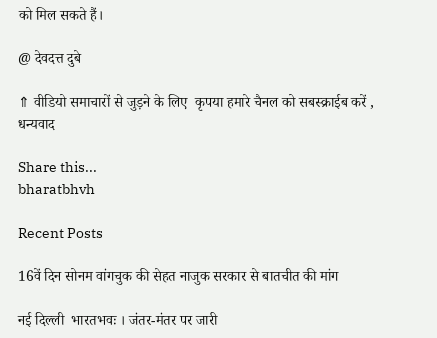को मिल सकते हैं।

@ देवदत्त दुबे

⇑ वीडियो समाचारों से जुड़ने के लिए  कृपया हमारे चैनल को सबस्क्राईब करें , धन्यवाद

Share this...
bharatbhvh

Recent Posts

16वें दिन सोनम वांगचुक की सेहत नाजुक सरकार से बातचीत की मांग

नई दिल्ली  भारतभवः । जंतर-मंतर पर जारी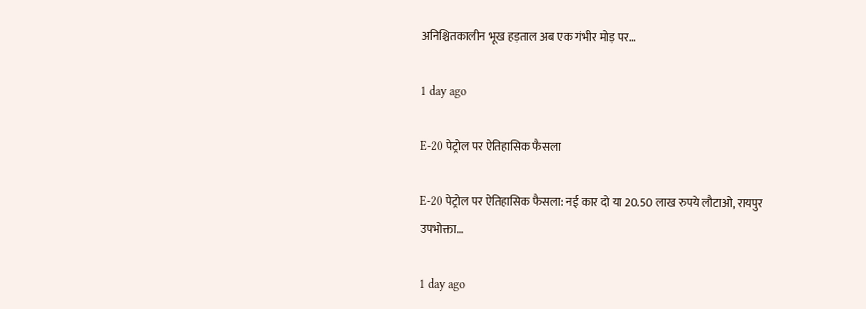अनिश्चितकालीन भूख हड़ताल अब एक गंभीर मोड़ पर…

1 day ago

E-20 पेट्रोल पर ऐतिहासिक फैसला

E-20 पेट्रोल पर ऐतिहासिक फैसला: नई कार दो या 20.50 लाख रुपये लौटाओ, रायपुर उपभोक्ता…

1 day ago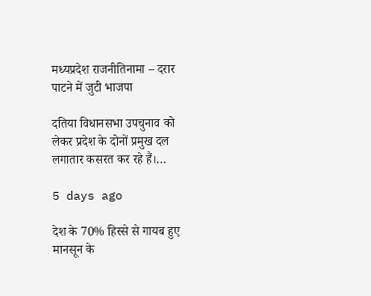मध्यप्रदेश राजनीतिनामा – दरार पाटने में जुटी भाजपा

दतिया विधानसभा उपचुनाव को लेकर प्रदेश के दोनों प्रमुख दल लगातार कसरत कर रहे हैं।…

5 days ago

देश के 70% हिस्से से गायब हुए मानसून के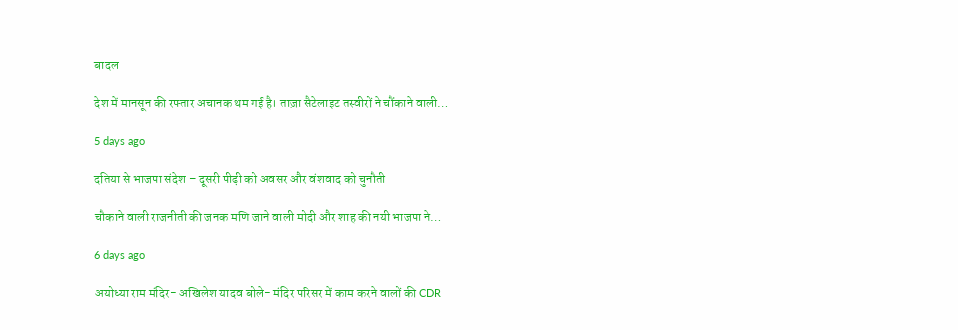बादल

देश में मानसून की रफ्तार अचानक थम गई है। ताज़ा सैटेलाइट तस्वीरों ने चौंकाने वाली…

5 days ago

दतिया से भाजपा संदेश – दूसरी पीढ़ी को अवसर और वंशवाद को चुनौती

चौकाने वाली राजनीती की जनक मणि जाने वाली मोदी और शाह की नयी भाजपा ने…

6 days ago

अयोध्या राम मंदिर- अखिलेश यादव बोले- मंदिर परिसर में काम करने वालों की CDR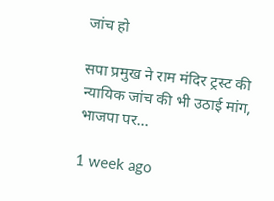जांच हो

सपा प्रमुख ने राम मंदिर ट्रस्ट की न्यायिक जांच की भी उठाई मांग, भाजपा पर…

1 week ago